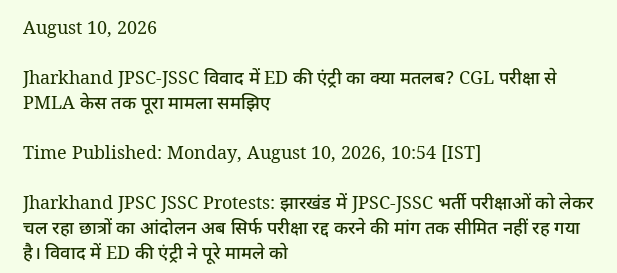August 10, 2026

Jharkhand JPSC-JSSC विवाद में ED की एंट्री का क्या मतलब? CGL परीक्षा से PMLA केस तक पूरा मामला समझिए

Time Published: Monday, August 10, 2026, 10:54 [IST]

Jharkhand JPSC JSSC Protests: झारखंड में JPSC-JSSC भर्ती परीक्षाओं को लेकर चल रहा छात्रों का आंदोलन अब सिर्फ परीक्षा रद्द करने की मांग तक सीमित नहीं रह गया है। विवाद में ED की एंट्री ने पूरे मामले को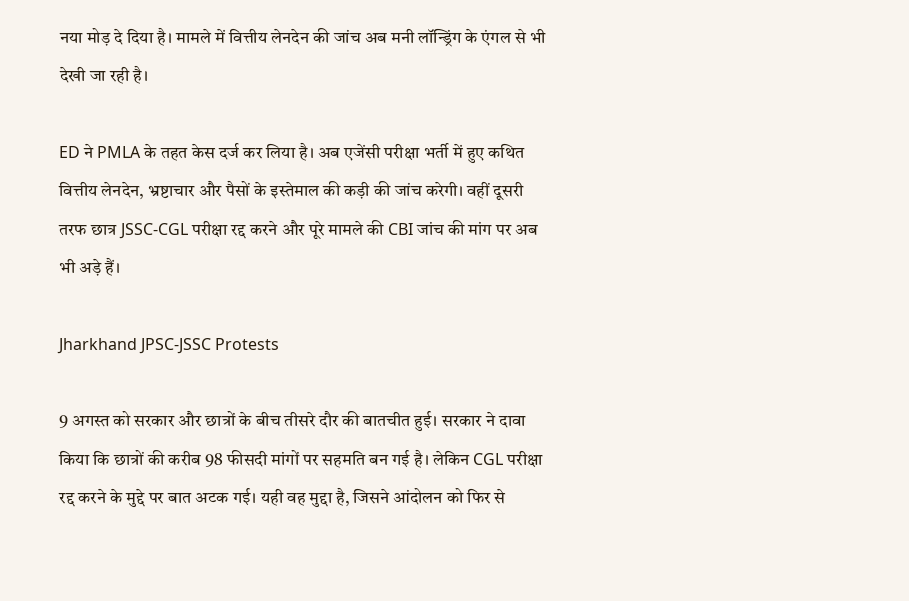नया मोड़ दे दिया है। मामले में वित्तीय लेनदेन की जांच अब मनी लॉन्ड्रिंग के एंगल से भी देखी जा रही है।

ED ने PMLA के तहत केस दर्ज कर लिया है। अब एजेंसी परीक्षा भर्ती में हुए कथित वित्तीय लेनदेन, भ्रष्टाचार और पैसों के इस्तेमाल की कड़ी की जांच करेगी। वहीं दूसरी तरफ छात्र JSSC-CGL परीक्षा रद्द करने और पूरे मामले की CBI जांच की मांग पर अब भी अड़े हैं।

Jharkhand JPSC-JSSC Protests

9 अगस्त को सरकार और छात्रों के बीच तीसरे दौर की बातचीत हुई। सरकार ने दावा किया कि छात्रों की करीब 98 फीसदी मांगों पर सहमति बन गई है। लेकिन CGL परीक्षा रद्द करने के मुद्दे पर बात अटक गई। यही वह मुद्दा है, जिसने आंदोलन को फिर से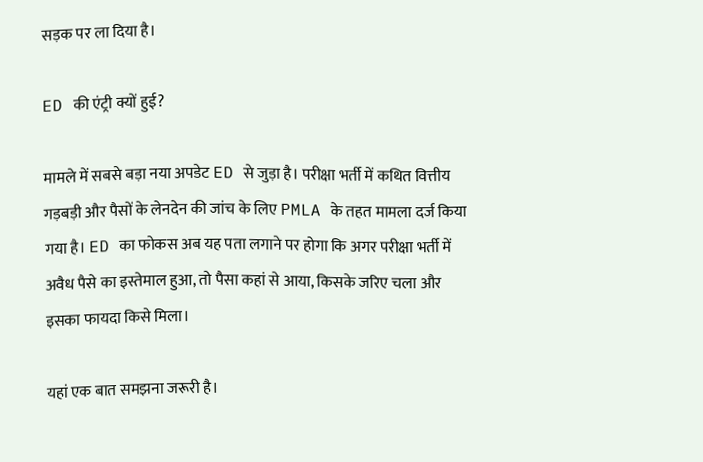सड़क पर ला दिया है।

ED की एंट्री क्यों हुई?

मामले में सबसे बड़ा नया अपडेट ED से जुड़ा है। परीक्षा भर्ती में कथित वित्तीय गड़बड़ी और पैसों के लेनदेन की जांच के लिए PMLA के तहत मामला दर्ज किया गया है। ED का फोकस अब यह पता लगाने पर होगा कि अगर परीक्षा भर्ती में अवैध पैसे का इस्तेमाल हुआ, तो पैसा कहां से आया, किसके जरिए चला और इसका फायदा किसे मिला।

यहां एक बात समझना जरूरी है।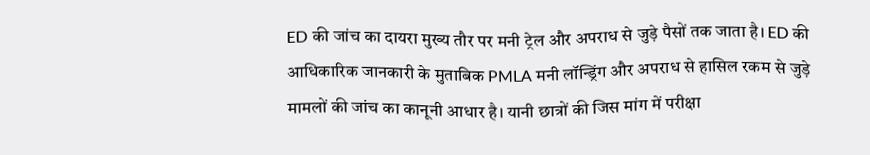ED की जांच का दायरा मुख्य तौर पर मनी ट्रेल और अपराध से जुड़े पैसों तक जाता है। ED की आधिकारिक जानकारी के मुताबिक PMLA मनी लॉन्ड्रिंग और अपराध से हासिल रकम से जुड़े मामलों की जांच का कानूनी आधार है। यानी छात्रों की जिस मांग में परीक्षा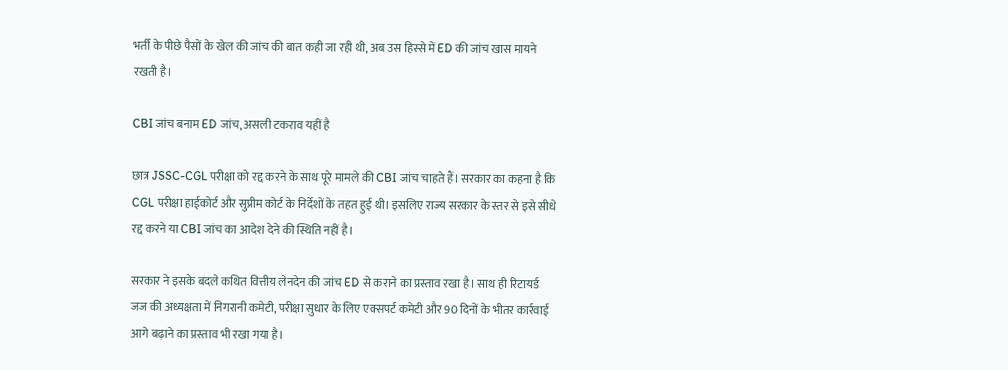भर्ती के पीछे पैसों के खेल की जांच की बात कही जा रही थी, अब उस हिस्से में ED की जांच खास मायने रखती है।

CBI जांच बनाम ED जांच, असली टकराव यहीं है

छात्र JSSC-CGL परीक्षा को रद्द करने के साथ पूरे मामले की CBI जांच चाहते हैं। सरकार का कहना है कि CGL परीक्षा हाईकोर्ट और सुप्रीम कोर्ट के निर्देशों के तहत हुई थी। इसलिए राज्य सरकार के स्तर से इसे सीधे रद्द करने या CBI जांच का आदेश देने की स्थिति नहीं है।

सरकार ने इसके बदले कथित वित्तीय लेनदेन की जांच ED से कराने का प्रस्ताव रखा है। साथ ही रिटायर्ड जज की अध्यक्षता में निगरानी कमेटी, परीक्षा सुधार के लिए एक्सपर्ट कमेटी और 90 दिनों के भीतर कार्रवाई आगे बढ़ाने का प्रस्ताव भी रखा गया है।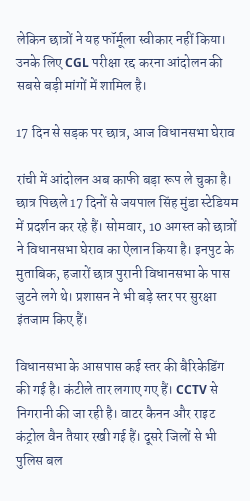लेकिन छात्रों ने यह फॉर्मूला स्वीकार नहीं किया। उनके लिए CGL परीक्षा रद्द करना आंदोलन की सबसे बड़ी मांगों में शामिल है।

17 दिन से सड़क पर छात्र, आज विधानसभा घेराव

रांची में आंदोलन अब काफी बड़ा रूप ले चुका है। छात्र पिछले 17 दिनों से जयपाल सिंह मुंडा स्टेडियम में प्रदर्शन कर रहे हैं। सोमवार, 10 अगस्त को छात्रों ने विधानसभा घेराव का ऐलान किया है। इनपुट के मुताबिक, हजारों छात्र पुरानी विधानसभा के पास जुटने लगे थे। प्रशासन ने भी बड़े स्तर पर सुरक्षा इंतजाम किए हैं।

विधानसभा के आसपास कई स्तर की बैरिकेडिंग की गई है। कंटीले तार लगाए गए हैं। CCTV से निगरानी की जा रही है। वाटर कैनन और राइट कंट्रोल वैन तैयार रखी गई हैं। दूसरे जिलों से भी पुलिस बल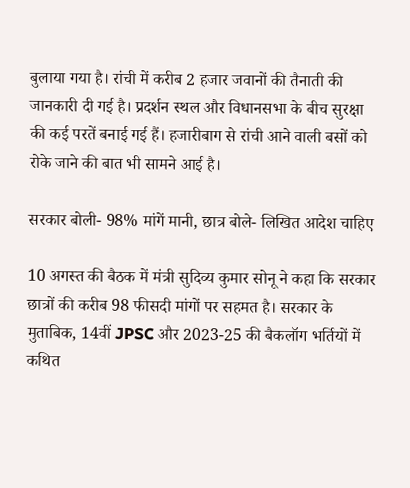बुलाया गया है। रांची में करीब 2 हजार जवानों की तैनाती की जानकारी दी गई है। प्रदर्शन स्थल और विधानसभा के बीच सुरक्षा की कई परतें बनाई गई हैं। हजारीबाग से रांची आने वाली बसों को रोके जाने की बात भी सामने आई है।

सरकार बोली- 98% मांगें मानी, छात्र बोले- लिखित आदेश चाहिए

10 अगस्त की बैठक में मंत्री सुदिव्य कुमार सोनू ने कहा कि सरकार छात्रों की करीब 98 फीसदी मांगों पर सहमत है। सरकार के मुताबिक, 14वीं JPSC और 2023-25 की बैकलॉग भर्तियों में कथित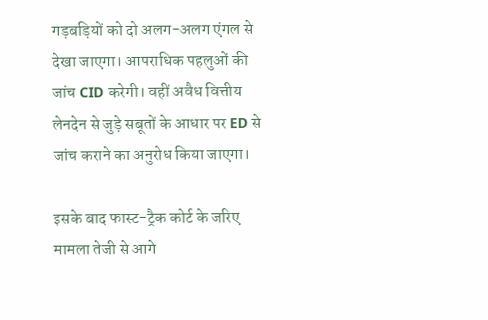गड़बड़ियों को दो अलग-अलग एंगल से देखा जाएगा। आपराधिक पहलुओं की जांच CID करेगी। वहीं अवैध वित्तीय लेनदेन से जुड़े सबूतों के आधार पर ED से जांच कराने का अनुरोध किया जाएगा।

इसके बाद फास्ट-ट्रैक कोर्ट के जरिए मामला तेजी से आगे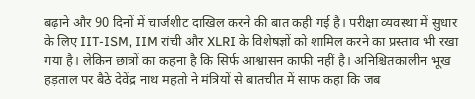बढ़ाने और 90 दिनों में चार्जशीट दाखिल करने की बात कही गई है। परीक्षा व्यवस्था में सुधार के लिए IIT-ISM, IIM रांची और XLRI के विशेषज्ञों को शामिल करने का प्रस्ताव भी रखा गया है। लेकिन छात्रों का कहना है कि सिर्फ आश्वासन काफी नहीं है। अनिश्चितकालीन भूख हड़ताल पर बैठे देवेंद्र नाथ महतो ने मंत्रियों से बातचीत में साफ कहा कि जब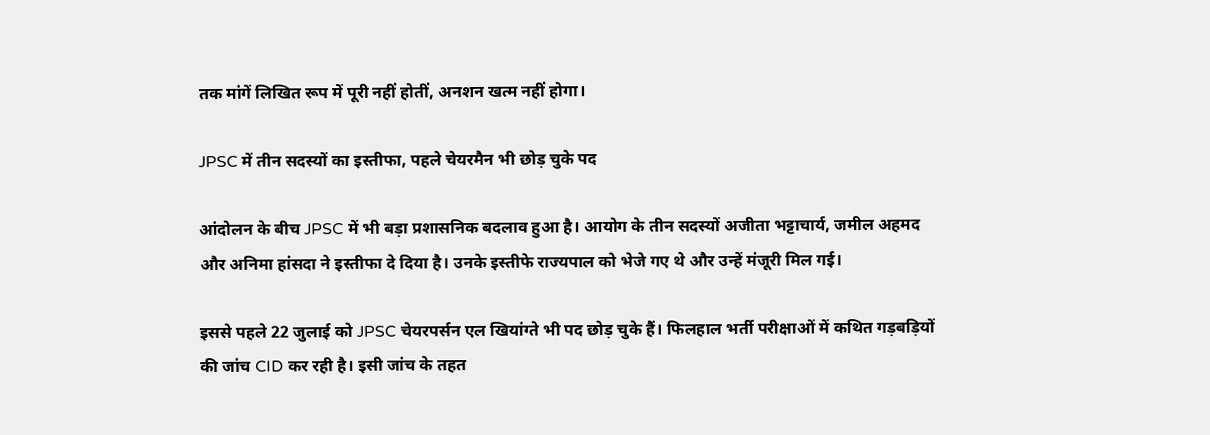तक मांगें लिखित रूप में पूरी नहीं होतीं, अनशन खत्म नहीं होगा।

JPSC में तीन सदस्यों का इस्तीफा, पहले चेयरमैन भी छोड़ चुके पद

आंदोलन के बीच JPSC में भी बड़ा प्रशासनिक बदलाव हुआ है। आयोग के तीन सदस्यों अजीता भट्टाचार्य, जमील अहमद और अनिमा हांसदा ने इस्तीफा दे दिया है। उनके इस्तीफे राज्यपाल को भेजे गए थे और उन्हें मंजूरी मिल गई।

इससे पहले 22 जुलाई को JPSC चेयरपर्सन एल खियांग्ते भी पद छोड़ चुके हैं। फिलहाल भर्ती परीक्षाओं में कथित गड़बड़ियों की जांच CID कर रही है। इसी जांच के तहत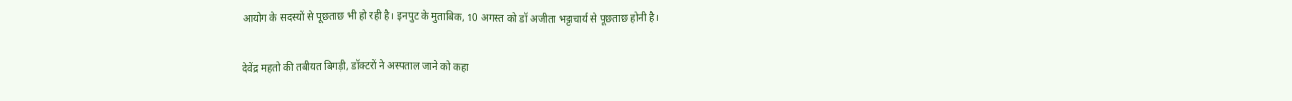आयोग के सदस्यों से पूछताछ भी हो रही है। इनपुट के मुताबिक, 10 अगस्त को डॉ अजीता भट्टाचार्य से पूछताछ होनी है।

देवेंद्र महतो की तबीयत बिगड़ी, डॉक्टरों ने अस्पताल जाने को कहा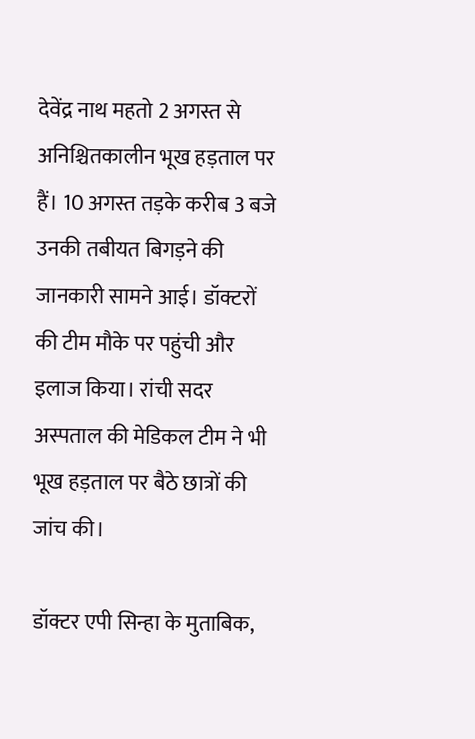देवेंद्र नाथ महतो 2 अगस्त से अनिश्चितकालीन भूख हड़ताल पर हैं। 10 अगस्त तड़के करीब 3 बजे उनकी तबीयत बिगड़ने की जानकारी सामने आई। डॉक्टरों की टीम मौके पर पहुंची और इलाज किया। रांची सदर अस्पताल की मेडिकल टीम ने भी भूख हड़ताल पर बैठे छात्रों की जांच की।

डॉक्टर एपी सिन्हा के मुताबिक,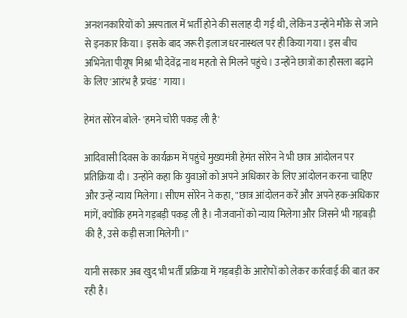अनशनकारियों को अस्पताल में भर्ती होने की सलाह दी गई थी, लेकिन उन्होंने मौके से जाने से इनकार किया। इसके बाद जरूरी इलाज धरनास्थल पर ही किया गया। इस बीच अभिनेता पीयूष मिश्रा भी देवेंद्र नाथ महतो से मिलने पहुंचे। उन्होंने छात्रों का हौसला बढ़ाने के लिए 'आरंभ है प्रचंड' गाया।

हेमंत सोरेन बोले- 'हमने चोरी पकड़ ली है'

आदिवासी दिवस के कार्यक्रम में पहुंचे मुख्यमंत्री हेमंत सोरेन ने भी छात्र आंदोलन पर प्रतिक्रिया दी। उन्होंने कहा कि युवाओं को अपने अधिकार के लिए आंदोलन करना चाहिए और उन्हें न्याय मिलेगा। सीएम सोरेन ने कहा, "छात्र आंदोलन करें और अपने हक-अधिकार मांगें, क्योंकि हमने गड़बड़ी पकड़ ली है। नौजवानों को न्याय मिलेगा और जिसने भी गड़बड़ी की है, उसे कड़ी सजा मिलेगी।"

यानी सरकार अब खुद भी भर्ती प्रक्रिया में गड़बड़ी के आरोपों को लेकर कार्रवाई की बात कर रही है।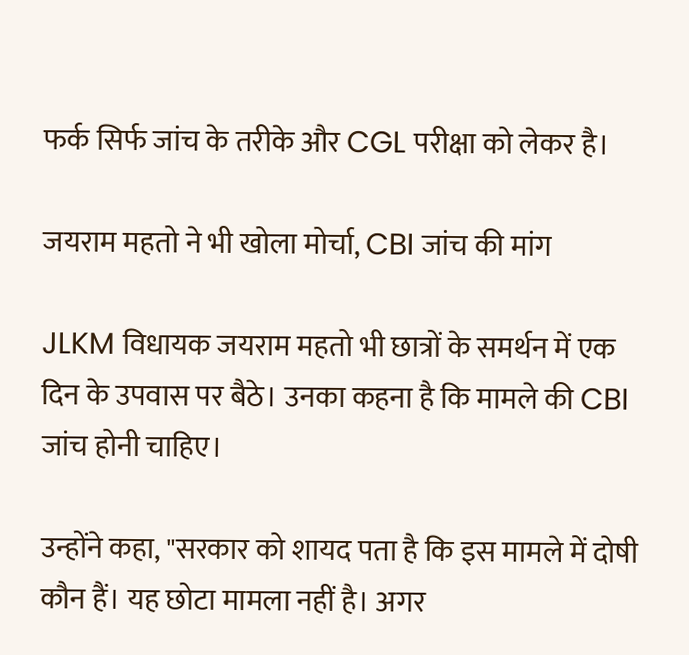फर्क सिर्फ जांच के तरीके और CGL परीक्षा को लेकर है।

जयराम महतो ने भी खोला मोर्चा, CBI जांच की मांग

JLKM विधायक जयराम महतो भी छात्रों के समर्थन में एक दिन के उपवास पर बैठे। उनका कहना है कि मामले की CBI जांच होनी चाहिए।

उन्होंने कहा, "सरकार को शायद पता है कि इस मामले में दोषी कौन हैं। यह छोटा मामला नहीं है। अगर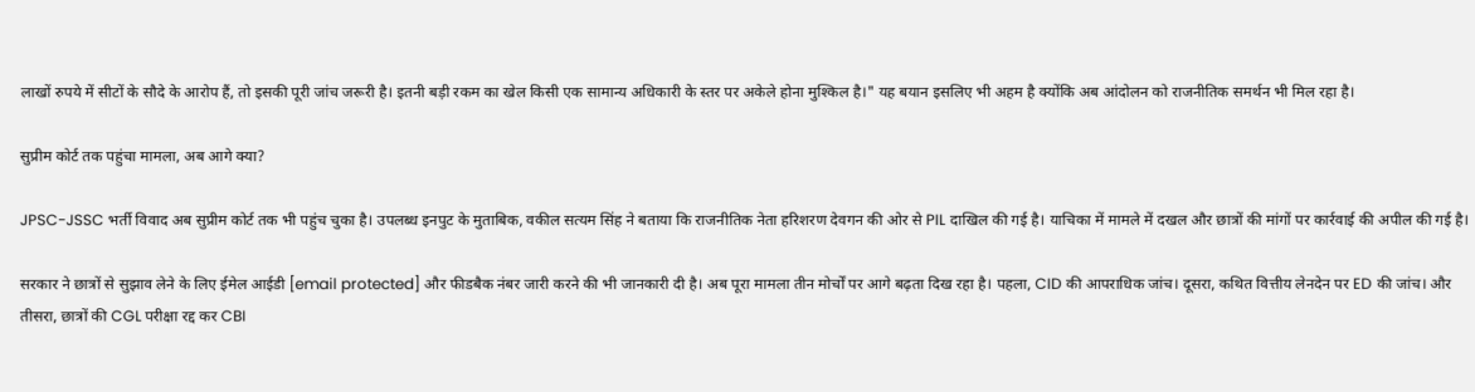लाखों रुपये में सीटों के सौदे के आरोप हैं, तो इसकी पूरी जांच जरूरी है। इतनी बड़ी रकम का खेल किसी एक सामान्य अधिकारी के स्तर पर अकेले होना मुश्किल है।" यह बयान इसलिए भी अहम है क्योंकि अब आंदोलन को राजनीतिक समर्थन भी मिल रहा है।

सुप्रीम कोर्ट तक पहुंचा मामला, अब आगे क्या?

JPSC-JSSC भर्ती विवाद अब सुप्रीम कोर्ट तक भी पहुंच चुका है। उपलब्ध इनपुट के मुताबिक, वकील सत्यम सिंह ने बताया कि राजनीतिक नेता हरिशरण देवगन की ओर से PIL दाखिल की गई है। याचिका में मामले में दखल और छात्रों की मांगों पर कार्रवाई की अपील की गई है।

सरकार ने छात्रों से सुझाव लेने के लिए ईमेल आईडी [email protected] और फीडबैक नंबर जारी करने की भी जानकारी दी है। अब पूरा मामला तीन मोर्चों पर आगे बढ़ता दिख रहा है। पहला, CID की आपराधिक जांच। दूसरा, कथित वित्तीय लेनदेन पर ED की जांच। और तीसरा, छात्रों की CGL परीक्षा रद्द कर CBI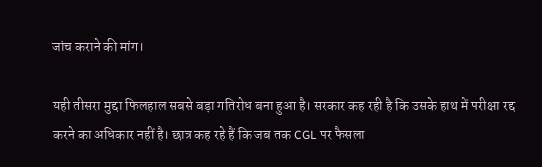जांच कराने की मांग।

यही तीसरा मुद्दा फिलहाल सबसे बड़ा गतिरोध बना हुआ है। सरकार कह रही है कि उसके हाथ में परीक्षा रद्द करने का अधिकार नहीं है। छात्र कह रहे हैं कि जब तक CGL पर फैसला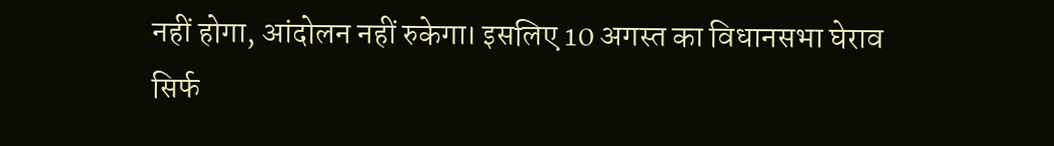नहीं होगा, आंदोलन नहीं रुकेगा। इसलिए 10 अगस्त का विधानसभा घेराव सिर्फ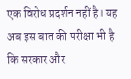एक विरोध प्रदर्शन नहीं है। यह अब इस बात की परीक्षा भी है कि सरकार और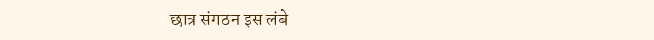छात्र संगठन इस लंबे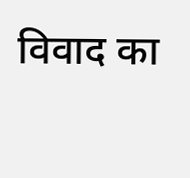विवाद का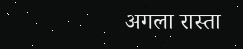अगला रास्ता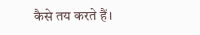कैसे तय करते हैं।